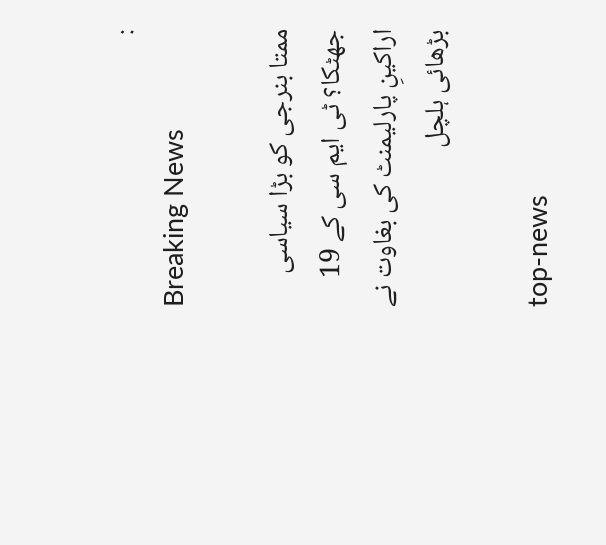:
Breaking News

ممتا بنرجی کو بڑا سیاسی جھٹکا؟ ٹی ایم سی کے 19 اراکینِ پارلیمنٹ کی بغاوت نے بڑھائی ہلچل

top-news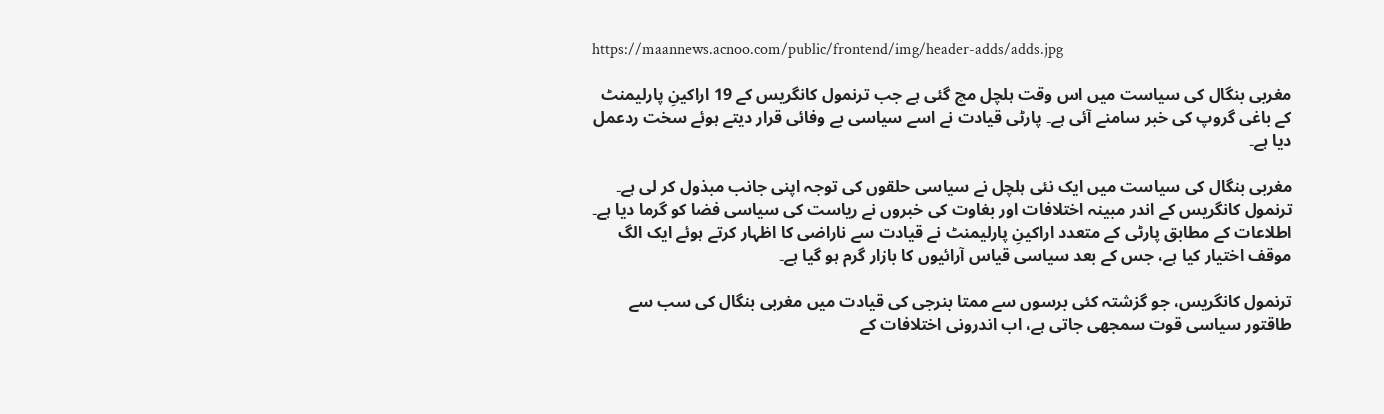https://maannews.acnoo.com/public/frontend/img/header-adds/adds.jpg

مغربی بنگال کی سیاست میں اس وقت ہلچل مچ گئی ہے جب ترنمول کانگریس کے 19 اراکینِ پارلیمنٹ کے باغی گروپ کی خبر سامنے آئی ہے۔ پارٹی قیادت نے اسے سیاسی بے وفائی قرار دیتے ہوئے سخت ردعمل دیا ہے۔

مغربی بنگال کی سیاست میں ایک نئی ہلچل نے سیاسی حلقوں کی توجہ اپنی جانب مبذول کر لی ہے۔ ترنمول کانگریس کے اندر مبینہ اختلافات اور بغاوت کی خبروں نے ریاست کی سیاسی فضا کو گرما دیا ہے۔ اطلاعات کے مطابق پارٹی کے متعدد اراکینِ پارلیمنٹ نے قیادت سے ناراضی کا اظہار کرتے ہوئے ایک الگ موقف اختیار کیا ہے، جس کے بعد سیاسی قیاس آرائیوں کا بازار گرم ہو گیا ہے۔

ترنمول کانگریس، جو گزشتہ کئی برسوں سے ممتا بنرجی کی قیادت میں مغربی بنگال کی سب سے طاقتور سیاسی قوت سمجھی جاتی ہے، اب اندرونی اختلافات کے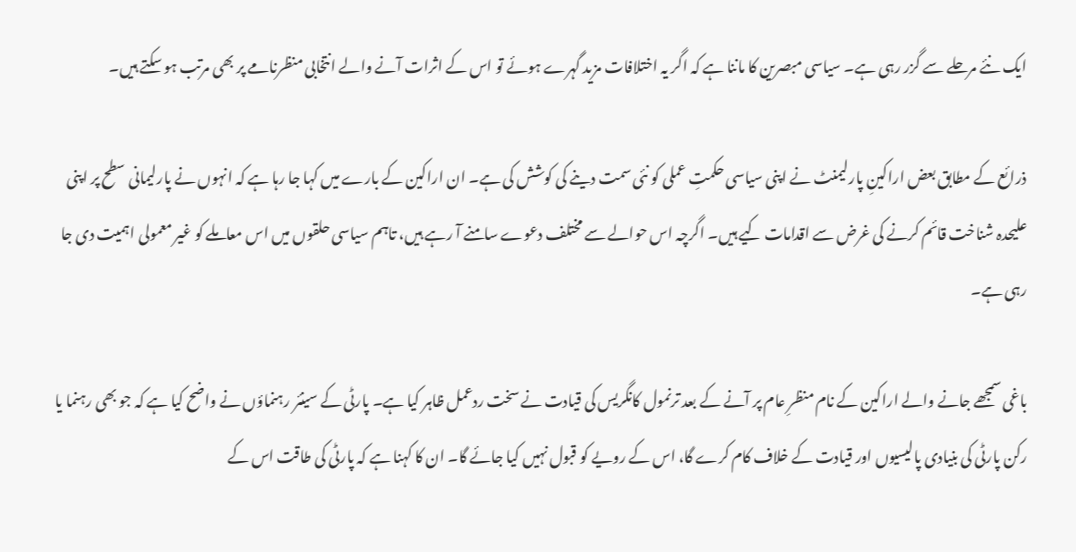ایک نئے مرحلے سے گزر رہی ہے۔ سیاسی مبصرین کا ماننا ہے کہ اگر یہ اختلافات مزید گہرے ہوئے تو اس کے اثرات آنے والے انتخابی منظرنامے پر بھی مرتب ہو سکتے ہیں۔

ذرائع کے مطابق بعض اراکینِ پارلیمنٹ نے اپنی سیاسی حکمتِ عملی کو نئی سمت دینے کی کوشش کی ہے۔ ان اراکین کے بارے میں کہا جا رہا ہے کہ انہوں نے پارلیمانی سطح پر اپنی علیحدہ شناخت قائم کرنے کی غرض سے اقدامات کیے ہیں۔ اگرچہ اس حوالے سے مختلف دعوے سامنے آ رہے ہیں، تاہم سیاسی حلقوں میں اس معاملے کو غیر معمولی اہمیت دی جا رہی ہے۔

باغی سمجھے جانے والے اراکین کے نام منظرِ عام پر آنے کے بعد ترنمول کانگریس کی قیادت نے سخت ردعمل ظاہر کیا ہے۔ پارٹی کے سینئر رہنماؤں نے واضح کیا ہے کہ جو بھی رہنما یا رکن پارٹی کی بنیادی پالیسیوں اور قیادت کے خلاف کام کرے گا، اس کے رویے کو قبول نہیں کیا جائے گا۔ ان کا کہنا ہے کہ پارٹی کی طاقت اس کے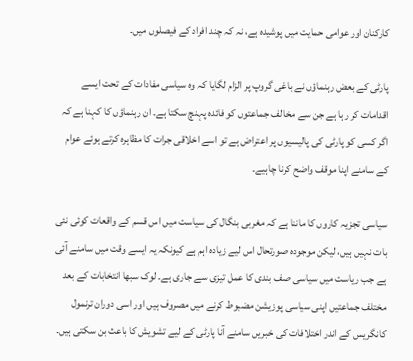کارکنان اور عوامی حمایت میں پوشیدہ ہے، نہ کہ چند افراد کے فیصلوں میں۔

پارٹی کے بعض رہنماؤں نے باغی گروپ پر الزام لگایا کہ وہ سیاسی مفادات کے تحت ایسے اقدامات کر رہا ہے جن سے مخالف جماعتوں کو فائدہ پہنچ سکتا ہے۔ ان رہنماؤں کا کہنا ہے کہ اگر کسی کو پارٹی کی پالیسیوں پر اعتراض ہے تو اسے اخلاقی جرات کا مظاہرہ کرتے ہوئے عوام کے سامنے اپنا موقف واضح کرنا چاہیے۔

سیاسی تجزیہ کاروں کا ماننا ہے کہ مغربی بنگال کی سیاست میں اس قسم کے واقعات کوئی نئی بات نہیں ہیں، لیکن موجودہ صورتحال اس لیے زیادہ اہم ہے کیونکہ یہ ایسے وقت میں سامنے آئی ہے جب ریاست میں سیاسی صف بندی کا عمل تیزی سے جاری ہے۔ لوک سبھا انتخابات کے بعد مختلف جماعتیں اپنی سیاسی پوزیشن مضبوط کرنے میں مصروف ہیں اور اسی دوران ترنمول کانگریس کے اندر اختلافات کی خبریں سامنے آنا پارٹی کے لیے تشویش کا باعث بن سکتی ہیں۔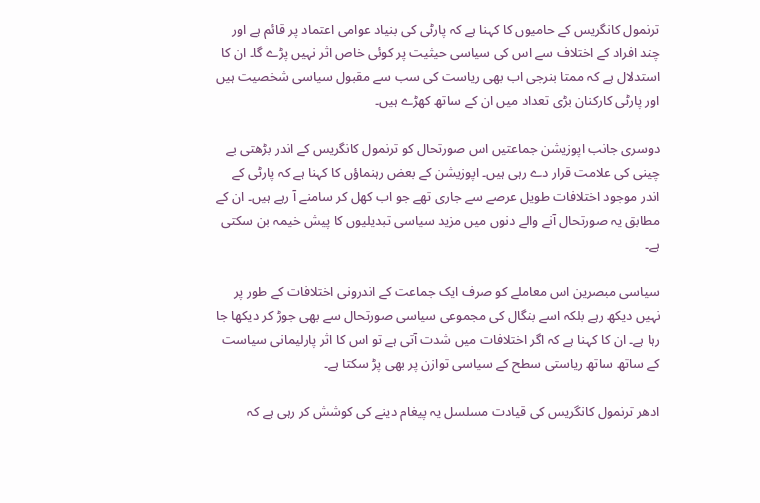ترنمول کانگریس کے حامیوں کا کہنا ہے کہ پارٹی کی بنیاد عوامی اعتماد پر قائم ہے اور چند افراد کے اختلاف سے اس کی سیاسی حیثیت پر کوئی خاص اثر نہیں پڑے گا۔ ان کا استدلال ہے کہ ممتا بنرجی اب بھی ریاست کی سب سے مقبول سیاسی شخصیت ہیں اور پارٹی کارکنان بڑی تعداد میں ان کے ساتھ کھڑے ہیں۔

دوسری جانب اپوزیشن جماعتیں اس صورتحال کو ترنمول کانگریس کے اندر بڑھتی بے چینی کی علامت قرار دے رہی ہیں۔ اپوزیشن کے بعض رہنماؤں کا کہنا ہے کہ پارٹی کے اندر موجود اختلافات طویل عرصے سے جاری تھے جو اب کھل کر سامنے آ رہے ہیں۔ ان کے مطابق یہ صورتحال آنے والے دنوں میں مزید سیاسی تبدیلیوں کا پیش خیمہ بن سکتی ہے۔

سیاسی مبصرین اس معاملے کو صرف ایک جماعت کے اندرونی اختلافات کے طور پر نہیں دیکھ رہے بلکہ اسے بنگال کی مجموعی سیاسی صورتحال سے بھی جوڑ کر دیکھا جا رہا ہے۔ ان کا کہنا ہے کہ اگر اختلافات میں شدت آتی ہے تو اس کا اثر پارلیمانی سیاست کے ساتھ ساتھ ریاستی سطح کے سیاسی توازن پر بھی پڑ سکتا ہے۔

ادھر ترنمول کانگریس کی قیادت مسلسل یہ پیغام دینے کی کوشش کر رہی ہے کہ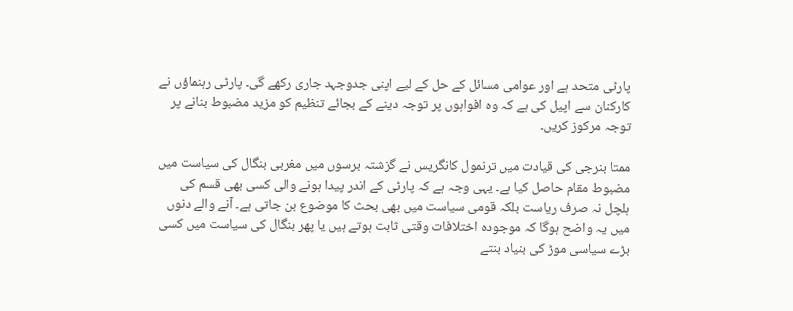پارٹی متحد ہے اور عوامی مسائل کے حل کے لیے اپنی جدوجہد جاری رکھے گی۔ پارٹی رہنماؤں نے کارکنان سے اپیل کی ہے کہ وہ افواہوں پر توجہ دینے کے بجائے تنظیم کو مزید مضبوط بنانے پر توجہ مرکوز کریں۔

ممتا بنرجی کی قیادت میں ترنمول کانگریس نے گزشتہ برسوں میں مغربی بنگال کی سیاست میں مضبوط مقام حاصل کیا ہے۔ یہی وجہ ہے کہ پارٹی کے اندر پیدا ہونے والی کسی بھی قسم کی ہلچل نہ صرف ریاست بلکہ قومی سیاست میں بھی بحث کا موضوع بن جاتی ہے۔ آنے والے دنوں میں یہ واضح ہوگا کہ موجودہ اختلافات وقتی ثابت ہوتے ہیں یا پھر بنگال کی سیاست میں کسی بڑے سیاسی موڑ کی بنیاد بنتے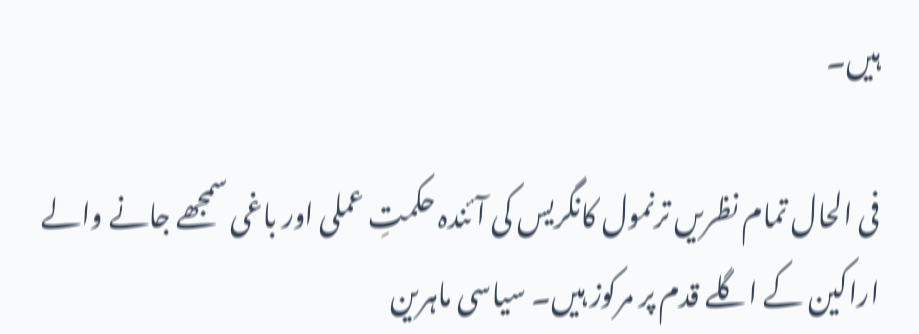ہیں۔

فی الحال تمام نظریں ترنمول کانگریس کی آئندہ حکمتِ عملی اور باغی سمجھے جانے والے اراکین کے اگلے قدم پر مرکوز ہیں۔ سیاسی ماہرین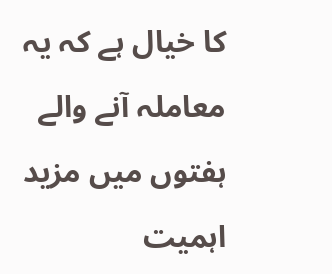کا خیال ہے کہ یہ معاملہ آنے والے ہفتوں میں مزید اہمیت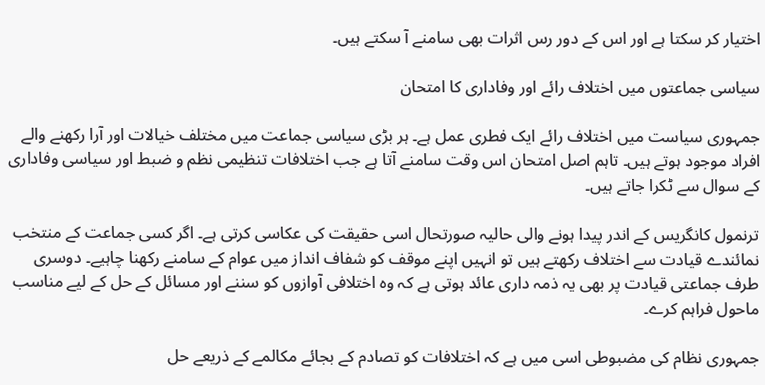اختیار کر سکتا ہے اور اس کے دور رس اثرات بھی سامنے آ سکتے ہیں۔

سیاسی جماعتوں میں اختلاف رائے اور وفاداری کا امتحان

جمہوری سیاست میں اختلاف رائے ایک فطری عمل ہے۔ ہر بڑی سیاسی جماعت میں مختلف خیالات اور آرا رکھنے والے افراد موجود ہوتے ہیں۔ تاہم اصل امتحان اس وقت سامنے آتا ہے جب اختلافات تنظیمی نظم و ضبط اور سیاسی وفاداری کے سوال سے ٹکرا جاتے ہیں۔

ترنمول کانگریس کے اندر پیدا ہونے والی حالیہ صورتحال اسی حقیقت کی عکاسی کرتی ہے۔ اگر کسی جماعت کے منتخب نمائندے قیادت سے اختلاف رکھتے ہیں تو انہیں اپنے موقف کو شفاف انداز میں عوام کے سامنے رکھنا چاہیے۔ دوسری طرف جماعتی قیادت پر بھی یہ ذمہ داری عائد ہوتی ہے کہ وہ اختلافی آوازوں کو سننے اور مسائل کے حل کے لیے مناسب ماحول فراہم کرے۔

جمہوری نظام کی مضبوطی اسی میں ہے کہ اختلافات کو تصادم کے بجائے مکالمے کے ذریعے حل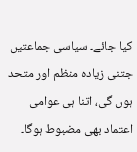کیا جائے۔ سیاسی جماعتیں جتنی زیادہ منظم اور متحد ہوں گی، اتنا ہی عوامی اعتماد بھی مضبوط ہوگا۔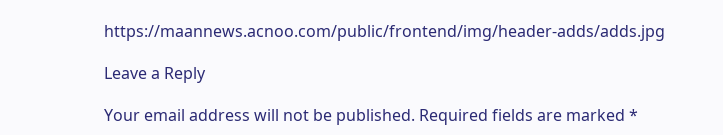https://maannews.acnoo.com/public/frontend/img/header-adds/adds.jpg

Leave a Reply

Your email address will not be published. Required fields are marked *